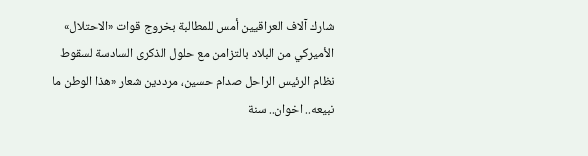شارك آلاف العراقيين أمس للمطالبة بخروج قوات «الاحتلال» الأميركي من البلاد بالتزامن مع حلول الذكرى السادسة لسقوط نظام الرئيس الراحل صدام حسين، مرددين شعار «هذا الوطن ما نبيعه.. اخوان.. سنة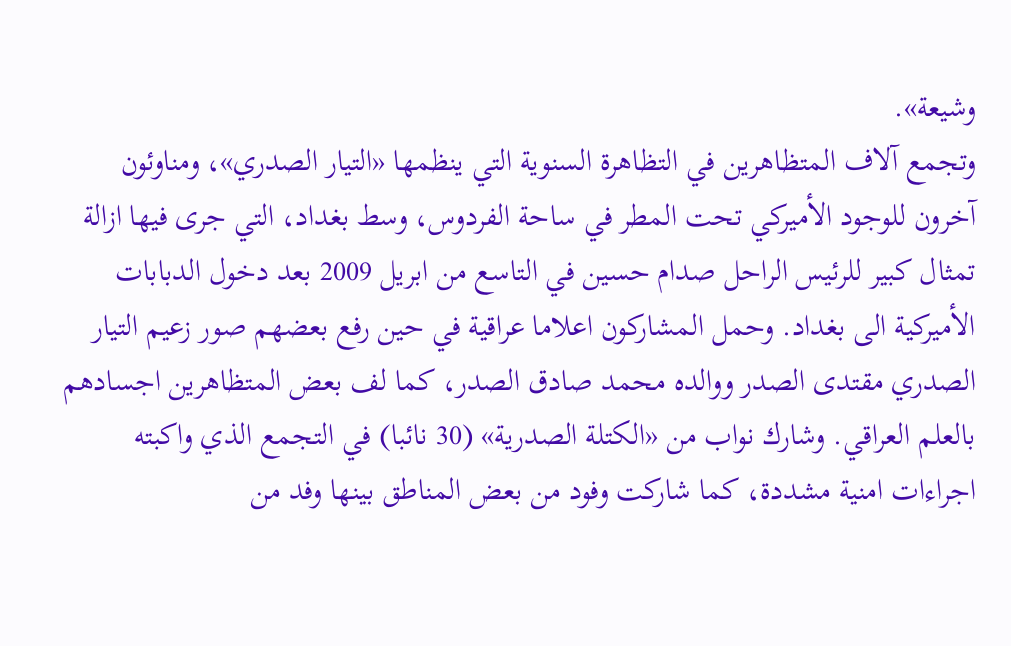وشيعة».
وتجمع آلاف المتظاهرين في التظاهرة السنوية التي ينظمها «التيار الصدري»، ومناوئون آخرون للوجود الأميركي تحت المطر في ساحة الفردوس، وسط بغداد، التي جرى فيها ازالة تمثال كبير للرئيس الراحل صدام حسين في التاسع من ابريل 2009 بعد دخول الدبابات الأميركية الى بغداد. وحمل المشاركون اعلاما عراقية في حين رفع بعضهم صور زعيم التيار الصدري مقتدى الصدر ووالده محمد صادق الصدر، كما لف بعض المتظاهرين اجسادهم بالعلم العراقي. وشارك نواب من «الكتلة الصدرية» (30 نائبا) في التجمع الذي واكبته اجراءات امنية مشددة، كما شاركت وفود من بعض المناطق بينها وفد من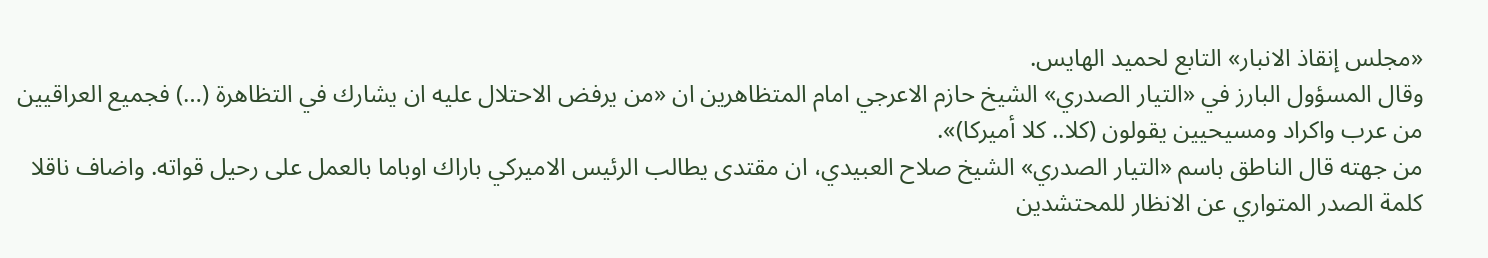«مجلس إنقاذ الانبار» التابع لحميد الهايس.
وقال المسؤول البارز في «التيار الصدري» الشيخ حازم الاعرجي امام المتظاهرين ان «من يرفض الاحتلال عليه ان يشارك في التظاهرة (…) فجميع العراقيين من عرب واكراد ومسيحيين يقولون (كلا.. كلا أميركا)».
من جهته قال الناطق باسم «التيار الصدري» الشيخ صلاح العبيدي، ان مقتدى يطالب الرئيس الاميركي باراك اوباما بالعمل على رحيل قواته. واضاف ناقلا كلمة الصدر المتواري عن الانظار للمحتشدين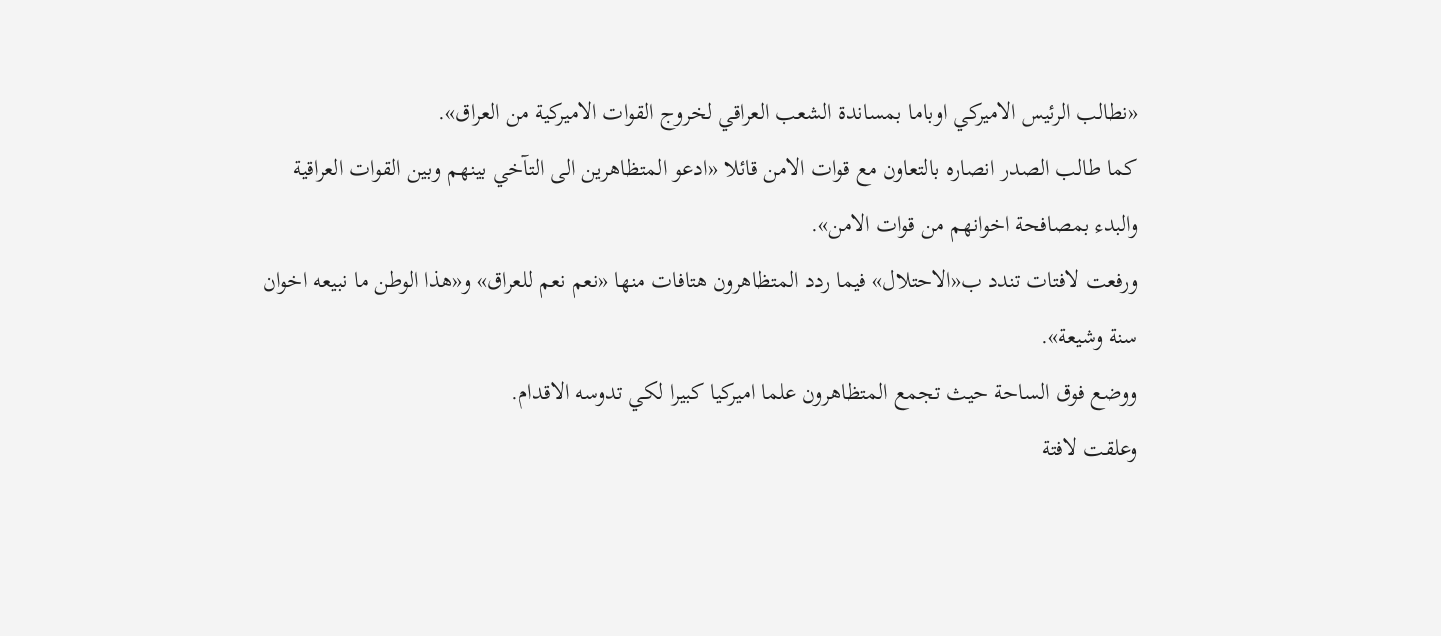«نطالب الرئيس الاميركي اوباما بمساندة الشعب العراقي لخروج القوات الاميركية من العراق».
كما طالب الصدر انصاره بالتعاون مع قوات الامن قائلا «ادعو المتظاهرين الى التآخي بينهم وبين القوات العراقية والبدء بمصافحة اخوانهم من قوات الامن».
ورفعت لافتات تندد ب«الاحتلال» فيما ردد المتظاهرون هتافات منها «نعم نعم للعراق» و«هذا الوطن ما نبيعه اخوان سنة وشيعة».
ووضع فوق الساحة حيث تجمع المتظاهرون علما اميركيا كبيرا لكي تدوسه الاقدام.
وعلقت لافتة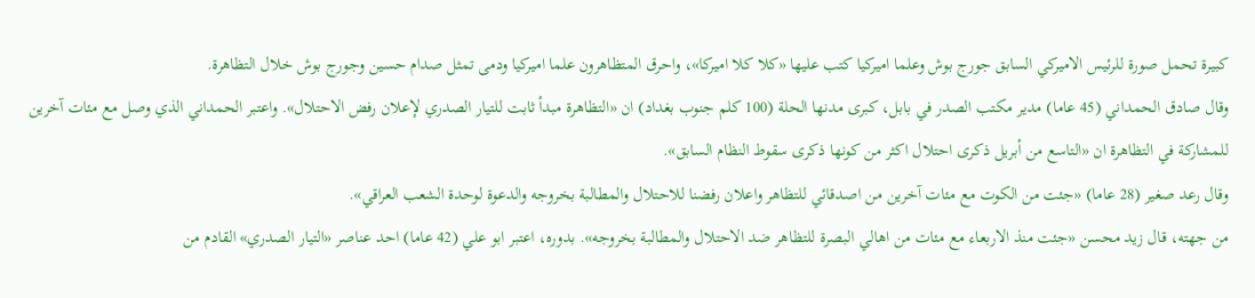كبيرة تحمل صورة للرئيس الاميركي السابق جورج بوش وعلما اميركيا كتب عليها «كلا كلا اميركا»، واحرق المتظاهرون علما اميركيا ودمى تمثل صدام حسين وجورج بوش خلال التظاهرة.
وقال صادق الحمداني (45 عاما) مدير مكتب الصدر في بابل، كبرى مدنها الحلة (100 كلم جنوب بغداد) ان «التظاهرة مبدأ ثابت للتيار الصدري لإعلان رفض الاحتلال». واعتبر الحمداني الذي وصل مع مئات آخرين للمشاركة في التظاهرة ان «التاسع من أبريل ذكرى احتلال اكثر من كونها ذكرى سقوط النظام السابق».
وقال رعد صغير (28 عاما) «جئت من الكوت مع مئات آخرين من اصدقائي للتظاهر واعلان رفضنا للاحتلال والمطالبة بخروجه والدعوة لوحدة الشعب العراقي».
من جهته، قال زيد محسن «جئت منذ الاربعاء مع مئات من اهالي البصرة للتظاهر ضد الاحتلال والمطالبة بخروجه». بدوره، اعتبر ابو علي (42 عاما) احد عناصر «التيار الصدري» القادم من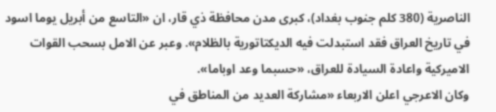الناصرية (380 كلم جنوب بغداد)، كبرى مدن محافظة ذي قار، ان «التاسع من أبريل يوما اسود في تاريخ العراق فقد استبدلت فيه الديكتاتورية بالظلام». وعبر عن الامل بسحب القوات الاميركية واعادة السيادة للعراق، «حسبما وعد اوباما».
وكان الاعرجي اعلن الاربعاء «مشاركة العديد من المناطق في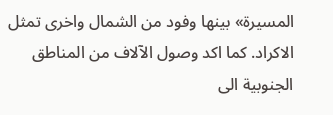المسيرة» بينها وفود من الشمال واخرى تمثل الاكراد. كما اكد وصول الآلاف من المناطق الجنوبية الى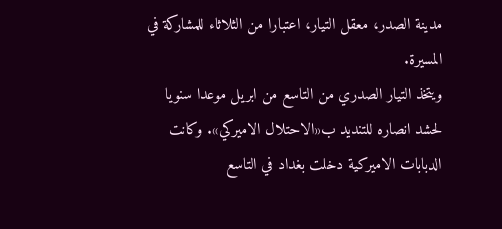مدينة الصدر، معقل التيار، اعتبارا من الثلاثاء للمشاركة في المسيرة.
ويتخذ التيار الصدري من التاسع من ابريل موعدا سنويا لحشد انصاره للتنديد ب«الاحتلال الاميركي». وكانت الدبابات الاميركية دخلت بغداد في التاسع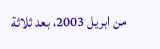من ابريل 2003، بعد ثلاثة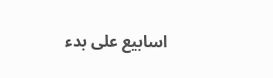اسابيع على بدء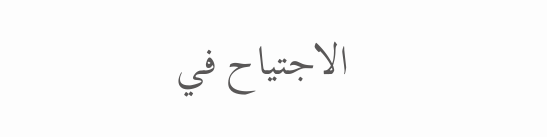الاجتياح في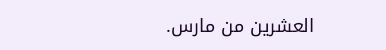العشرين من مارس.